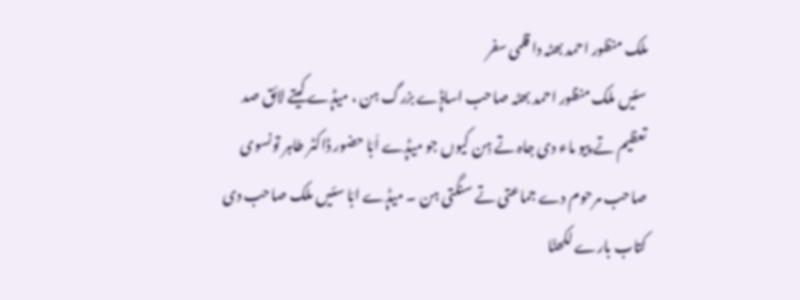ملک منظور احمد بھٹہ دا قلمی سفر
سئیں ملک منظور احمد بھٹہ صاحب اساݙے بزرگ ہن ، میݙے کیتے لائق صد تعظیم تے پیو ماء دی جاہ تے ہِن کیوں جو میݙے اَبّا حضور ڈاکٹر طاہر تونسوی صاحب مرحوم دے جماعتی تے سنگتی ہن ۔ میݙے ابّا سئیں ملک صاحب دی کتاب بارے لکھݨا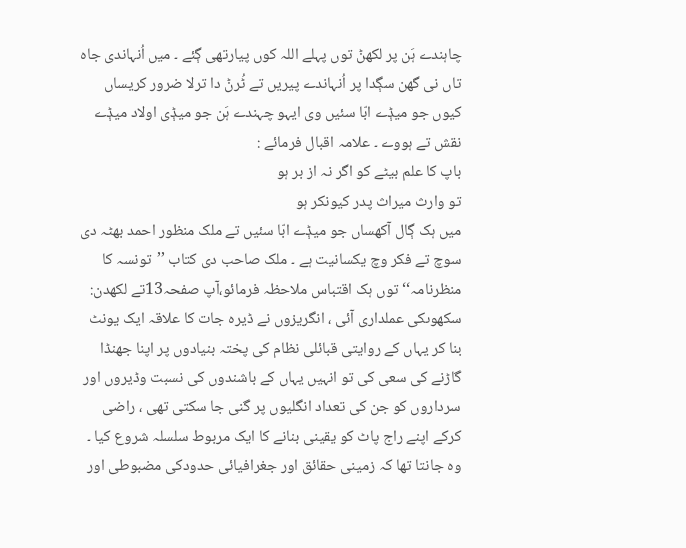چاہندے ہَن پر لکھݨ توں پہلے اللہ کوں پیارتھی ڳئے ۔ میں اُنہاندی جاہ تاں نی گھن سڳدا پر اُنہاندے پیریں تے ٹُرݨ دا ترلا ضرور کریساں کیوں جو میݙے ابّا سئیں وی ایہو چہندے ہَن جو میݙی اولاد میݙے نقش تے ہووے ۔ علامہ اقبال فرمائے :
باپ کا علم بیٹے کو اگر نہ از بر ہو
تو وارث میراث پدر کیونکر ہو
میں ہک ڳال آکھساں جو میݙے ابّا سئیں تے ملک منظور احمد بھٹہ دی سوچ تے فکر وچ یکسانیت ہے ۔ ملک صاحب دی کتاب ’’تونسہ کا منظرنامہ‘‘ توں ہک اقتباس ملاحظہ فرمائو،آپ صفحہ13تے لکھدن:
سکھوںکی عملداری آئی ، انگریزوں نے ڈیرہ جات کا علاقہ ایک یونٹ بنا کر یہاں کے روایتی قبائلی نظام کی پختہ بنیادوں پر اپنا جھنڈا گاڑنے کی سعی کی تو انہیں یہاں کے باشندوں کی نسبت وڈیروں اور سرداروں کو جن کی تعداد انگلیوں پر گنی جا سکتی تھی ، راضی کرکے اپنے راج پاٹ کو یقینی بنانے کا ایک مربوط سلسلہ شروع کیا ۔ وہ جانتا تھا کہ زمینی حقائق اور جغرافیائی حدودکی مضبوطی اور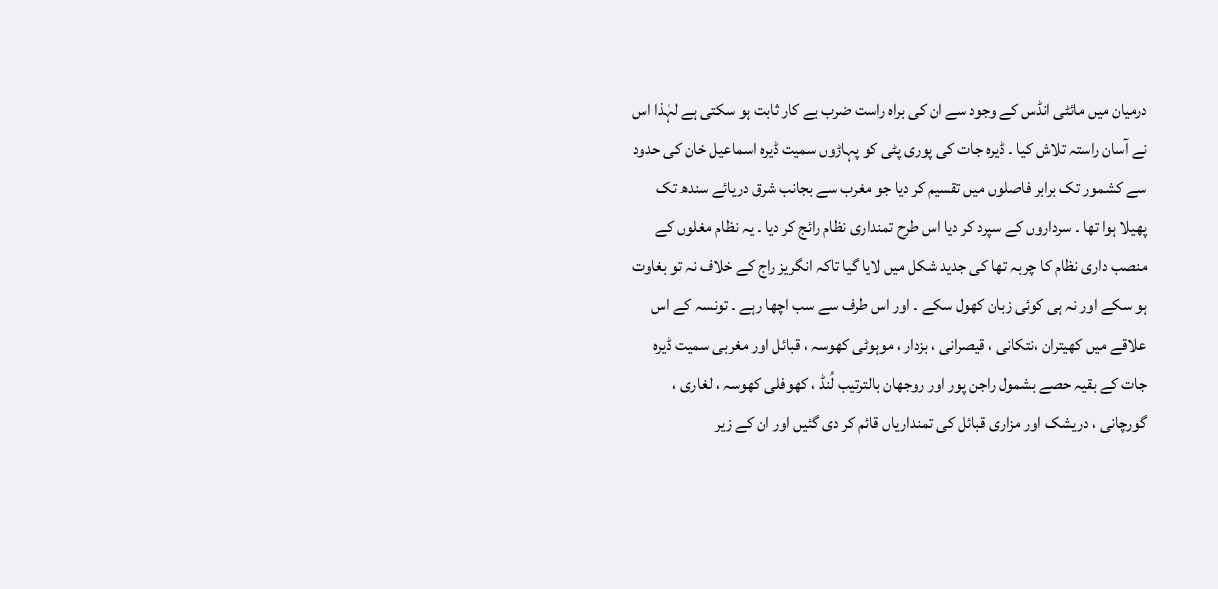درمیان میں مائٹی انڈس کے وجود سے ان کی براہ راست ضرب بے کار ثابت ہو سکتی ہے لہٰذا اس نے آسان راستہ تلاش کیا ۔ ڈیرہ جات کی پوری پٹی کو پہاڑوں سمیت ڈیرہ اسماعیل خان کی حدود سے کشمور تک برابر فاصلوں میں تقسیم کر دیا جو مغرب سے بجانب شرق دریائے سندھ تک پھیلا ہوا تھا ۔ سرداروں کے سپرد کر دیا اس طرح تمنداری نظام رائج کر دیا ۔ یہ نظام مغلوں کے منصب داری نظام کا چربہ تھا کی جدید شکل میں لایا گیا تاکہ انگریز راج کے خلاف نہ تو بغاوت ہو سکے اور نہ ہی کوئی زبان کھول سکے ۔ اور اس طرف سے سب اچھا رہے ۔ تونسہ کے اس علاقے میں کھیتران ،نتکانی ، قیصرانی ، بزدار ، موہوٹی کھوسہ ، قبائل اور مغربی سمیت ڈیرہ جات کے بقیہ حصے بشمول راجن پور اور روجھان بالترتیب لُنڈ ، کھوفلی کھوسہ ، لغاری ، گورچانی ، دریشک اور مزاری قبائل کی تمنداریاں قائم کر دی گئیں اور ان کے زیر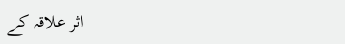اثر علاقہ کے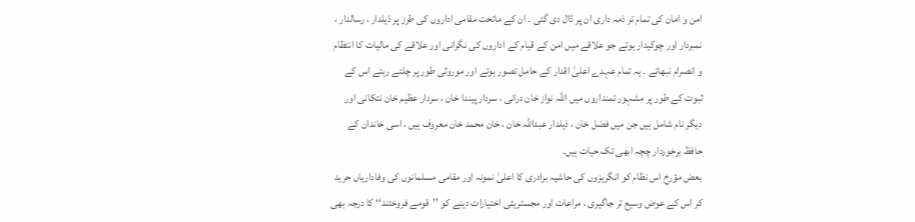امن و امان کی تمام تر ذمہ داری ان پر ڈال دی گئی ۔ ان کے ماتحت مقامی اداروں کی طرز پر ذیلدار ، رسالدار ، نمبردار اور چوکیدار ہوتے جو علاقے میں امن کے قیام کے اداروں کی نگرانی اور علاقے کی مالیات کا انتظام و انصرام نبھاتے ۔ یہ تمام عہدے اعلیٰ اقدار کے حامل تصور ہوتے اور موروثی طور پر چلتے رہتے اس کے ثبوت کے طور پر مشہور تمنداروں میں اللہ نواز خان درانی ، سردار پیندا خان ، سردار عظیم خان نتکانی اور دیگر نام شامل ہیں جن میں فضل خان ، ذیلدار عبداللہ خان ، خان محمد خان معروف ہیں ، اسی خاندان کے حافظ برخوردار چچہ ابھی تک حیات ہیں۔
بعض مؤرخ اس نظام کو انگریزوں کی حاشیہ برادری کا اعلیٰ نمونہ اور مقامی مسلمانوں کی وفاداریاں حرید کر اس کے عوض وسیع تر جاگیری ، مراعات اور مجسٹریٹی اختیارات دینے کو ’’قومے فروختند‘‘ کا درجہ بھی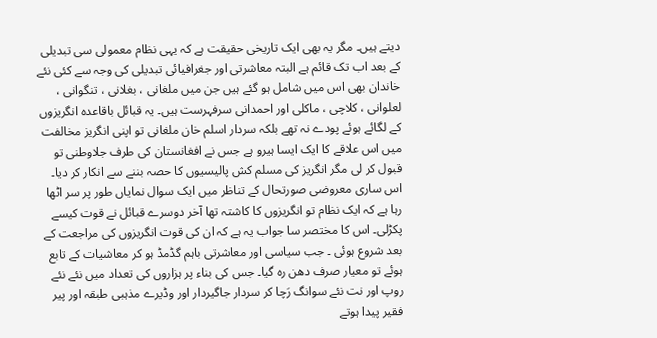دیتے ہیں۔ مگر یہ بھی ایک تاریخی حقیقت ہے کہ یہی نظام معمولی سی تبدیلی کے بعد اب تک قائم ہے البتہ معاشرتی اور جغرافیائی تبدیلی کی وجہ سے کئی نئے خاندان بھی اس میں شامل ہو گئے ہیں جن میں ملغانی ، بغلانی ، تنگوانی ، لعلوانی ، کلاچی ، ماکلی اور احمدانی سرفہرست ہیں۔ یہ قبائل باقاعدہ انگریزوں کے لگائے ہوئے پودے نہ تھے بلکہ سردار اسلم خان ملغانی تو اپنی انگریز مخالفت میں اس علاقے کا ایک ایسا ہیرو ہے جس نے افغانستان کی طرف جلاوطنی تو قبول کر لی مگر انگریز کی مسلم کش پالیسیوں کا حصہ بننے سے انکار کر دیا۔
اس ساری معروضی صورتحال کے تناظر میں ایک سوال نمایاں طور پر سر اٹھا رہا ہے کہ ایک نظام تو انگریزوں کا کاشتہ تھا آخر دوسرے قبائل نے قوت کیسے پکڑلی۔ اس کا مختصر سا جواب یہ ہے کہ ان کی قوت انگریزوں کی مراجعت کے بعد شروع ہوئی ۔ جب سیاسی اور معاشرتی باہم گڈمڈ ہو کر معاشیات کے تابع ہوئے تو معیار صرف دھن رہ گیا۔ جس کی بناء پر ہزاروں کی تعداد میں نئے نئے روپ اور نت نئے سوانگ رَچا کر سردار جاگیردار اور وڈیرے مذہبی طبقہ اور پیر فقیر پیدا ہوتے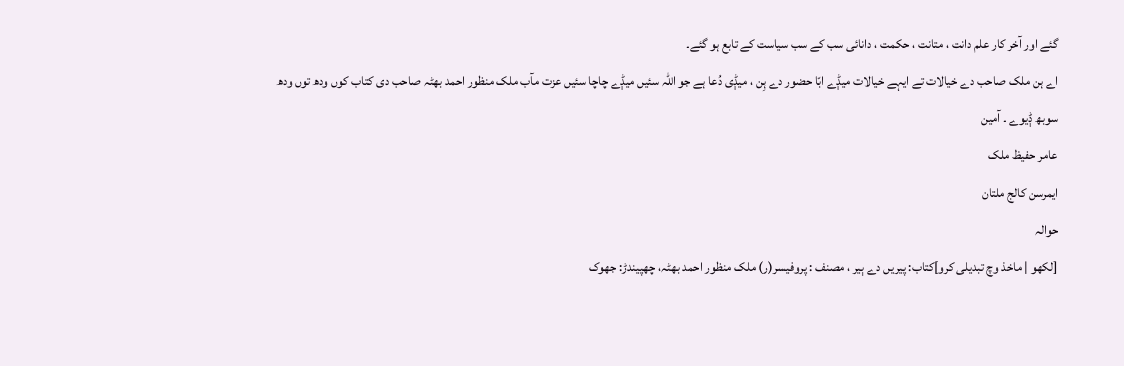گئے اور آخر کار علم دانت ، متانت ، حکمت ، دانائی سب کے سب سیاست کے تابع ہو گئے۔
اے ہن ملک صاحب دے خیالات تے ایہے خیالات میݙے ابّا حضور دے ہِن ، میݙی دُعا ہے جو اللہ سئیں میݙے چاچا سئیں عزت مآب ملک منظور احمد بھٹہ صاحب دی کتاب کوں ودھ توں ودھ سوبھ ݙیوے ۔ آمین
عامر حفیظ ملک
ایمرسن کالج ملتان
حوالہ
[لکھو | ماخذ وچ تبدیلی کرو]کتاب: پیریں دے ٻیر ، مصنف : پروفیسر(ر) ملک منظور احمد بھٹہ، چھپیندڑ: جھوک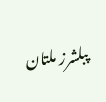پبلشرز ملتان